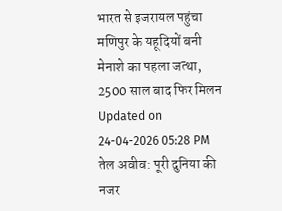भारत से इजरायल पहुंचा मणिपुर के यहूदियों बनी मेनाशे का पहला जत्था, 2500 साल बाद फिर मिलन
Updated on
24-04-2026 05:28 PM
तेल अवीव: पूरी दुनिया की नजर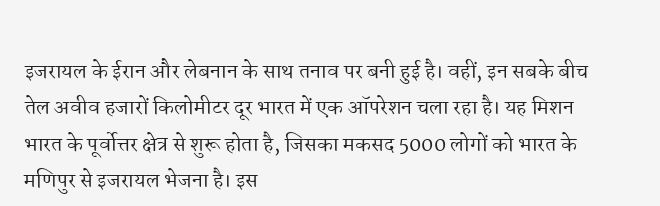इजरायल के ईरान और लेबनान के साथ तनाव पर बनी हुई है। वहीं, इन सबके बीच तेल अवीव हजारों किलोमीटर दूर भारत में एक ऑपरेशन चला रहा है। यह मिशन भारत के पूर्वोत्तर क्षेत्र से शुरू होता है, जिसका मकसद 5000 लोगों को भारत के मणिपुर से इजरायल भेजना है। इस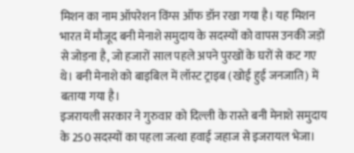मिशन का नाम ऑपरेशन विंग्स ऑफ डॉन रखा गया है। यह मिशन भारत में मौजूद बनी मेनाशे समुदाय के सदस्यों को वापस उनकी जड़ों से जोड़ना है, जो हजारों साल पहले अपने पुरखों के घरों से कट गए थे। बनी मेनाशे को बाइबिल में लॉस्ट ट्राइब (खोई हुई जनजाति) में बताया गया है।
इजरायली सरकार ने गुरुवार को दिल्ली के रास्ते बनी मेनाशे समुदाय के 250 सदस्यों का पहला जत्था हवाई जहाज से इजरायल भेजा।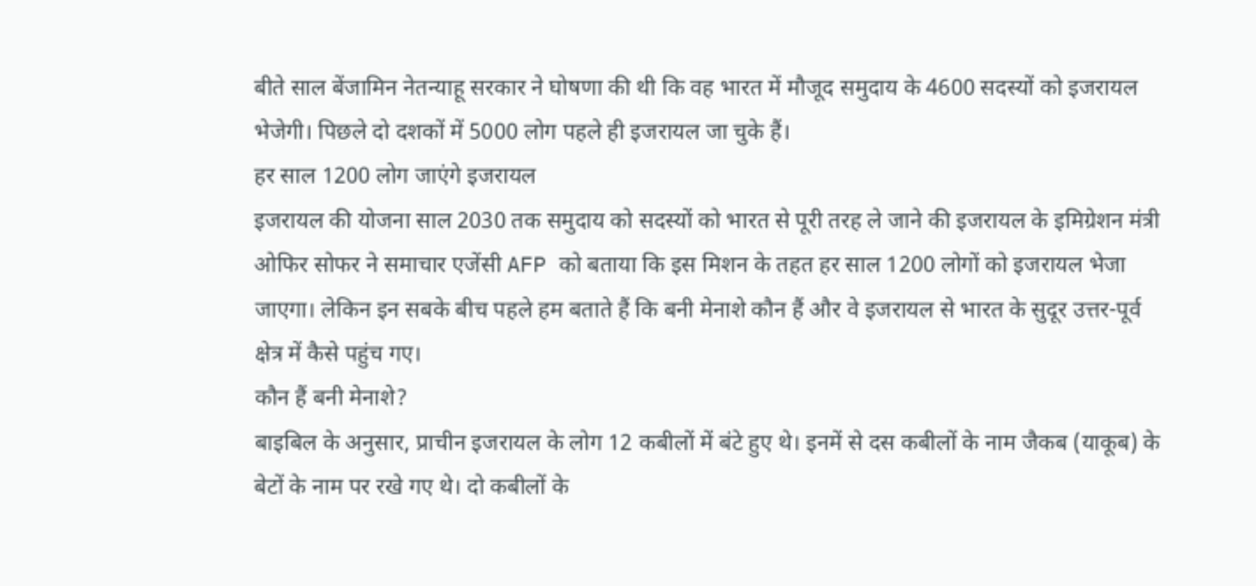बीते साल बेंजामिन नेतन्याहू सरकार ने घोषणा की थी कि वह भारत में मौजूद समुदाय के 4600 सदस्यों को इजरायल भेजेगी। पिछले दो दशकों में 5000 लोग पहले ही इजरायल जा चुके हैं।
हर साल 1200 लोग जाएंगे इजरायल
इजरायल की योजना साल 2030 तक समुदाय को सदस्यों को भारत से पूरी तरह ले जाने की इजरायल के इमिग्रेशन मंत्री ओफिर सोफर ने समाचार एजेंसी AFP को बताया कि इस मिशन के तहत हर साल 1200 लोगों को इजरायल भेजा जाएगा। लेकिन इन सबके बीच पहले हम बताते हैं कि बनी मेनाशे कौन हैं और वे इजरायल से भारत के सुदूर उत्तर-पूर्व क्षेत्र में कैसे पहुंच गए।
कौन हैं बनी मेनाशे?
बाइबिल के अनुसार, प्राचीन इजरायल के लोग 12 कबीलों में बंटे हुए थे। इनमें से दस कबीलों के नाम जैकब (याकूब) के बेटों के नाम पर रखे गए थे। दो कबीलों के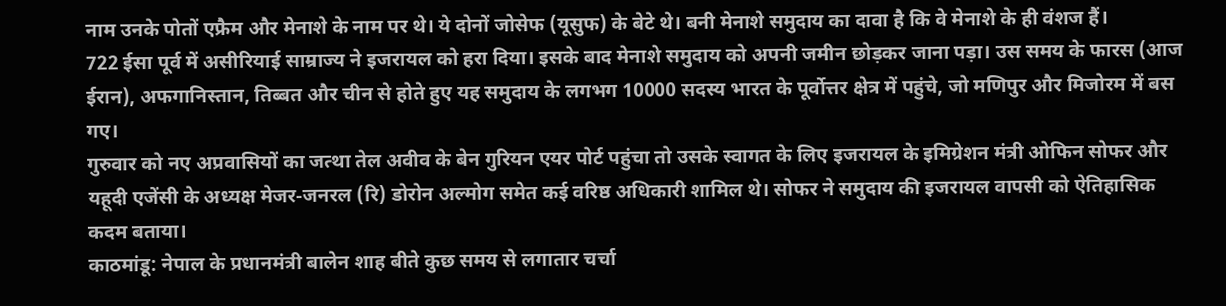नाम उनके पोतों एफ्रैम और मेनाशे के नाम पर थे। ये दोनों जोसेफ (यूसुफ) के बेटे थे। बनी मेनाशे समुदाय का दावा है कि वे मेनाशे के ही वंशज हैं।
722 ईसा पूर्व में असीरियाई साम्राज्य ने इजरायल को हरा दिया। इसके बाद मेनाशे समुदाय को अपनी जमीन छोड़कर जाना पड़ा। उस समय के फारस (आज ईरान), अफगानिस्तान, तिब्बत और चीन से होते हुए यह समुदाय के लगभग 10000 सदस्य भारत के पूर्वोत्तर क्षेत्र में पहुंचे, जो मणिपुर और मिजोरम में बस गए।
गुरुवार को नए अप्रवासियों का जत्था तेल अवीव के बेन गुरियन एयर पोर्ट पहुंचा तो उसके स्वागत के लिए इजरायल के इमिग्रेशन मंत्री ओफिन सोफर और यहूदी एजेंसी के अध्यक्ष मेजर-जनरल (रि) डोरोन अल्मोग समेत कई वरिष्ठ अधिकारी शामिल थे। सोफर ने समुदाय की इजरायल वापसी को ऐतिहासिक कदम बताया।
काठमांडू: नेपाल के प्रधानमंत्री बालेन शाह बीते कुछ समय से लगातार चर्चा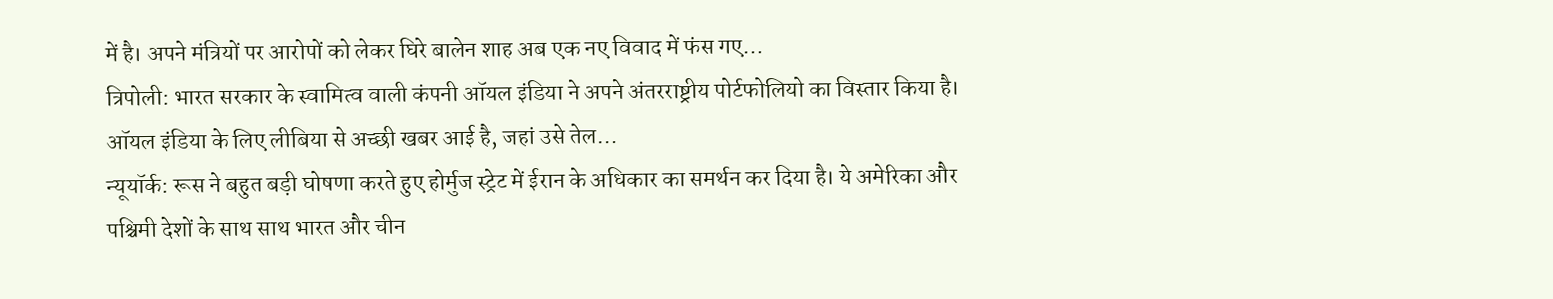में है। अपने मंत्रियों पर आरोपों को लेकर घिरे बालेन शाह अब एक नए विवाद में फंस गए…
त्रिपोली: भारत सरकार के स्वामित्व वाली कंपनी ऑयल इंडिया ने अपने अंतरराष्ट्रीय पोर्टफोलियो का विस्तार किया है। ऑयल इंडिया के लिए लीबिया से अच्छी खबर आई है, जहां उसे तेल…
न्यूयॉर्क: रूस ने बहुत बड़ी घोषणा करते हुए होर्मुज स्ट्रेट में ईरान के अधिकार का समर्थन कर दिया है। ये अमेरिका और पश्चिमी देशों के साथ साथ भारत और चीन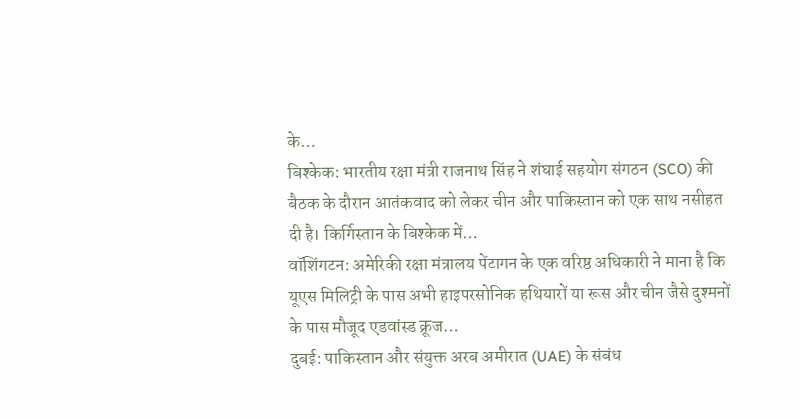के…
बिश्केक: भारतीय रक्षा मंत्री राजनाथ सिंह ने शंघाई सहयोग संगठन (SCO) की बैठक के दौरान आतंकवाद को लेकर चीन और पाकिस्तान को एक साथ नसीहत दी है। किर्गिस्तान के बिश्केक में…
वॉशिंगटन: अमेरिकी रक्षा मंत्रालय पेंटागन के एक वरिष्ठ अधिकारी ने माना है कि यूएस मिलिट्री के पास अभी हाइपरसोनिक हथियारों या रूस और चीन जैसे दुश्मनों के पास मौजूद एडवांस्ड क्रूज…
दुबई: पाकिस्तान और संयुक्त अरब अमीरात (UAE) के संबंध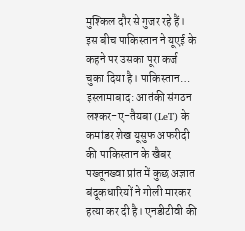मुश्किल दौर से गुजर रहे हैं। इस बीच पाकिस्तान ने यूएई के कहने पर उसका पूरा कर्ज चुका दिया है। पाकिस्तान…
इस्लामाबाद: आतंकी संगठन लश्कर-ए-तैयबा (LeT) के कमांडर शेख यूसुफ अफरीदी की पाकिस्तान के खैबर पख्तूनख्वा प्रांत में कुछ अज्ञात बंदूकधारियों ने गोली मारकर हत्या कर दी है। एनडीटीवी की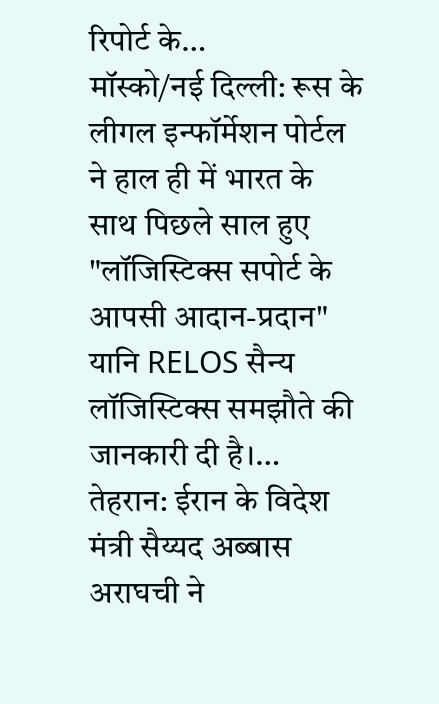रिपोर्ट के…
मॉस्को/नई दिल्ली: रूस के लीगल इन्फॉर्मेशन पोर्टल ने हाल ही में भारत के साथ पिछले साल हुए "लॉजिस्टिक्स सपोर्ट के आपसी आदान-प्रदान" यानि RELOS सैन्य लॉजिस्टिक्स समझौते की जानकारी दी है।…
तेहरान: ईरान के विदेश मंत्री सैय्यद अब्बास अराघची ने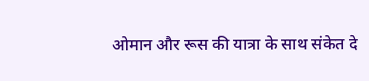ओमान और रूस की यात्रा के साथ संकेत दे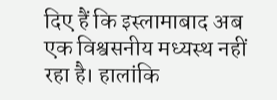दिए हैं कि इस्लामाबाद अब एक विश्वसनीय मध्यस्थ नहीं रहा है। हालांकि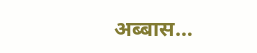अब्बास…